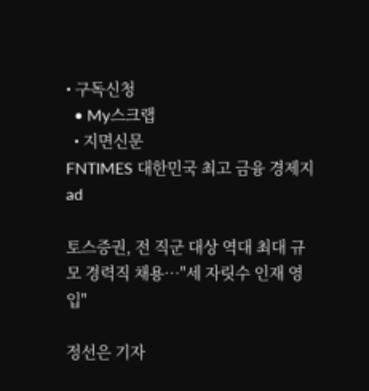• 구독신청
  • My스크랩
  • 지면신문
FNTIMES 대한민국 최고 금융 경제지
ad

토스증권, 전 직군 대상 역대 최대 규모 경력직 채용…"세 자릿수 인재 영입"

정선은 기자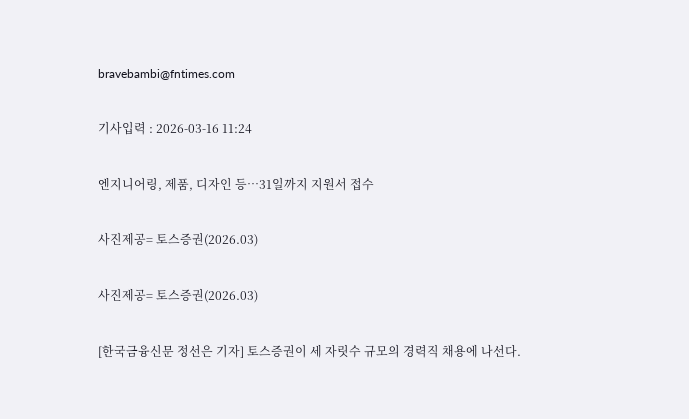bravebambi@fntimes.com

기사입력 : 2026-03-16 11:24

엔지니어링, 제품, 디자인 등…31일까지 지원서 접수

사진제공= 토스증권(2026.03)

사진제공= 토스증권(2026.03)

[한국금융신문 정선은 기자] 토스증권이 세 자릿수 규모의 경력직 채용에 나선다.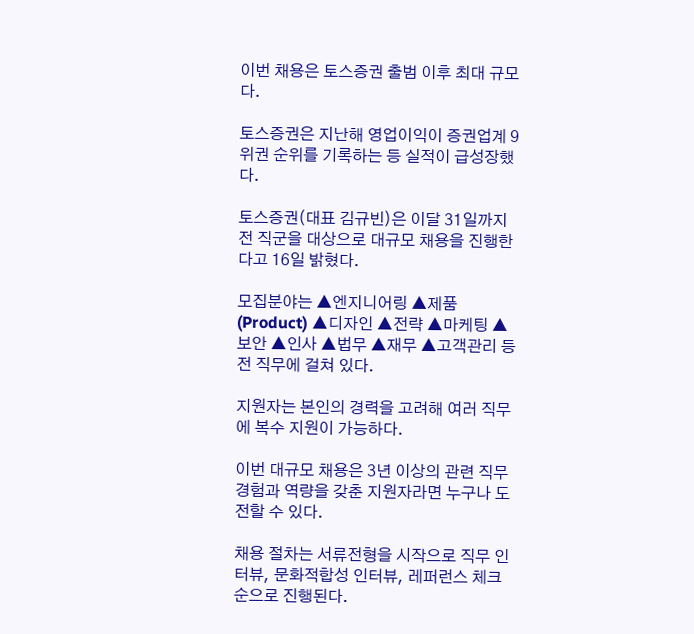이번 채용은 토스증권 출범 이후 최대 규모다.

토스증권은 지난해 영업이익이 증권업계 9위권 순위를 기록하는 등 실적이 급성장했다.

토스증권(대표 김규빈)은 이달 31일까지 전 직군을 대상으로 대규모 채용을 진행한다고 16일 밝혔다.

모집분야는 ▲엔지니어링 ▲제품(Product) ▲디자인 ▲전략 ▲마케팅 ▲보안 ▲인사 ▲법무 ▲재무 ▲고객관리 등 전 직무에 걸쳐 있다.

지원자는 본인의 경력을 고려해 여러 직무에 복수 지원이 가능하다.

이번 대규모 채용은 3년 이상의 관련 직무 경험과 역량을 갖춘 지원자라면 누구나 도전할 수 있다.

채용 절차는 서류전형을 시작으로 직무 인터뷰, 문화적합성 인터뷰, 레퍼런스 체크 순으로 진행된다.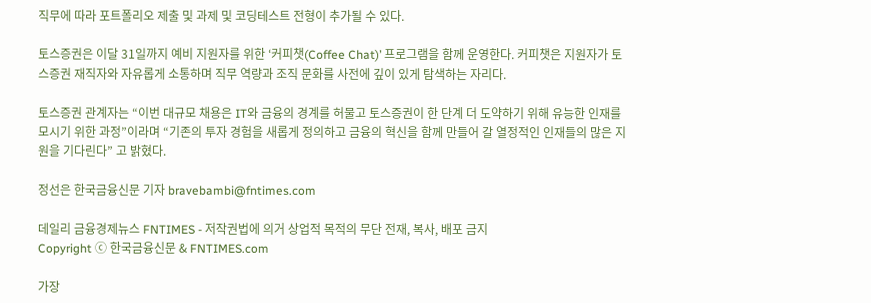직무에 따라 포트폴리오 제출 및 과제 및 코딩테스트 전형이 추가될 수 있다.

토스증권은 이달 31일까지 예비 지원자를 위한 ‘커피챗(Coffee Chat)’ 프로그램을 함께 운영한다. 커피챗은 지원자가 토스증권 재직자와 자유롭게 소통하며 직무 역량과 조직 문화를 사전에 깊이 있게 탐색하는 자리다.

토스증권 관계자는 “이번 대규모 채용은 IT와 금융의 경계를 허물고 토스증권이 한 단계 더 도약하기 위해 유능한 인재를 모시기 위한 과정”이라며 “기존의 투자 경험을 새롭게 정의하고 금융의 혁신을 함께 만들어 갈 열정적인 인재들의 많은 지원을 기다린다” 고 밝혔다.

정선은 한국금융신문 기자 bravebambi@fntimes.com

데일리 금융경제뉴스 FNTIMES - 저작권법에 의거 상업적 목적의 무단 전재, 복사, 배포 금지
Copyright ⓒ 한국금융신문 & FNTIMES.com

가장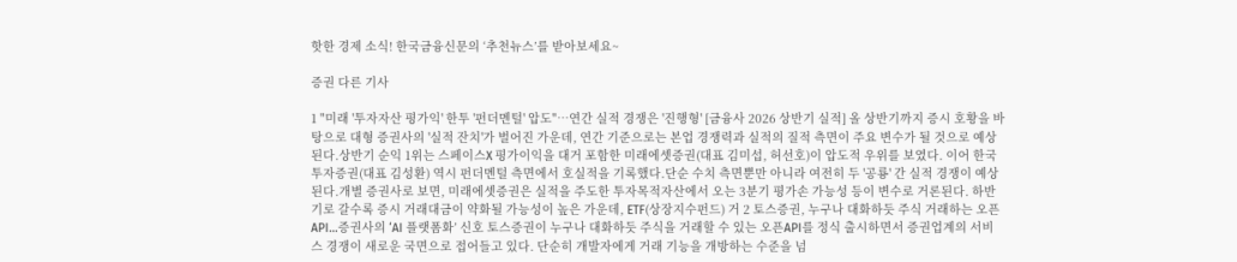핫한 경제 소식! 한국금융신문의 ‘추천뉴스’를 받아보세요~

증권 다른 기사

1 "미래 '투자자산 평가익' 한투 '펀더멘털' 압도"…연간 실적 경쟁은 '진행형' [금융사 2026 상반기 실적] 올 상반기까지 증시 호황을 바탕으로 대형 증권사의 '실적 잔치'가 벌어진 가운데, 연간 기준으로는 본업 경쟁력과 실적의 질적 측면이 주요 변수가 될 것으로 예상된다.상반기 순익 1위는 스페이스X 평가이익을 대거 포함한 미래에셋증권(대표 김미섭, 허선호)이 압도적 우위를 보였다. 이어 한국투자증권(대표 김성환) 역시 펀더멘털 측면에서 호실적을 기록했다.단순 수치 측면뿐만 아니라 여전히 두 '공룡' 간 실적 경쟁이 예상된다.개별 증권사로 보면, 미래에셋증권은 실적을 주도한 투자목적자산에서 오는 3분기 평가손 가능성 등이 변수로 거론된다. 하반기로 갈수록 증시 거래대금이 약화될 가능성이 높은 가운데, ETF(상장지수펀드) 거 2 토스증권, 누구나 대화하듯 주식 거래하는 오픈API…증권사의 ‘AI 플랫폼화’ 신호 토스증권이 누구나 대화하듯 주식을 거래할 수 있는 오픈API를 정식 출시하면서 증권업계의 서비스 경쟁이 새로운 국면으로 접어들고 있다. 단순히 개발자에게 거래 기능을 개방하는 수준을 넘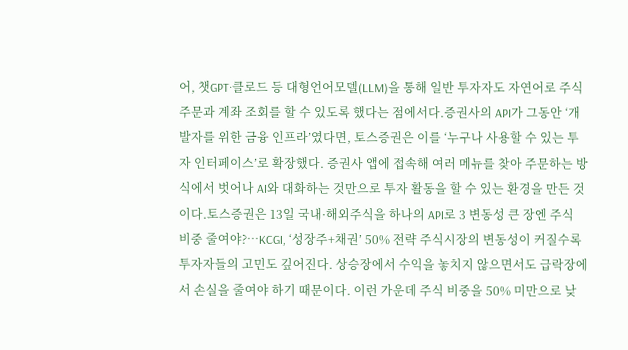어, 챗GPT·클로드 등 대형언어모델(LLM)을 통해 일반 투자자도 자연어로 주식 주문과 계좌 조회를 할 수 있도록 했다는 점에서다.증권사의 API가 그동안 ‘개발자를 위한 금융 인프라’였다면, 토스증권은 이를 ‘누구나 사용할 수 있는 투자 인터페이스’로 확장했다. 증권사 앱에 접속해 여러 메뉴를 찾아 주문하는 방식에서 벗어나 AI와 대화하는 것만으로 투자 활동을 할 수 있는 환경을 만든 것이다.토스증권은 13일 국내·해외주식을 하나의 API로 3 변동성 큰 장엔 주식 비중 줄여야?…KCGI, ‘성장주+채권’ 50% 전략 주식시장의 변동성이 커질수록 투자자들의 고민도 깊어진다. 상승장에서 수익을 놓치지 않으면서도 급락장에서 손실을 줄여야 하기 때문이다. 이런 가운데 주식 비중을 50% 미만으로 낮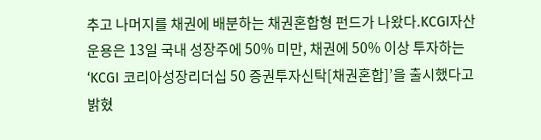추고 나머지를 채권에 배분하는 채권혼합형 펀드가 나왔다.KCGI자산운용은 13일 국내 성장주에 50% 미만, 채권에 50% 이상 투자하는 ‘KCGI 코리아성장리더십 50 증권투자신탁[채권혼합]’을 출시했다고 밝혔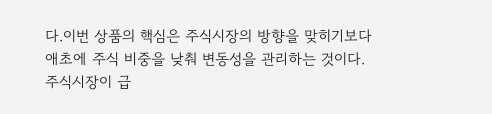다.이번 상품의 핵심은 주식시장의 방향을 맞히기보다 애초에 주식 비중을 낮춰 변동성을 관리하는 것이다. 주식시장이 급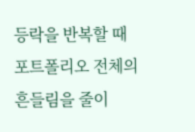등락을 반복할 때 포트폴리오 전체의 흔들림을 줄이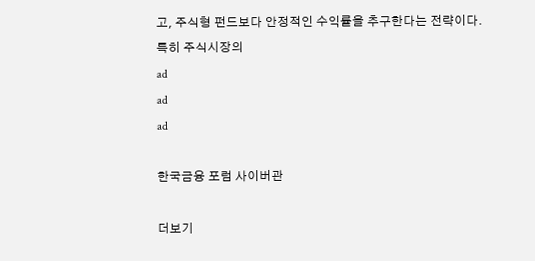고, 주식형 펀드보다 안정적인 수익률을 추구한다는 전략이다.특히 주식시장의
ad
ad
ad

한국금융 포럼 사이버관

더보기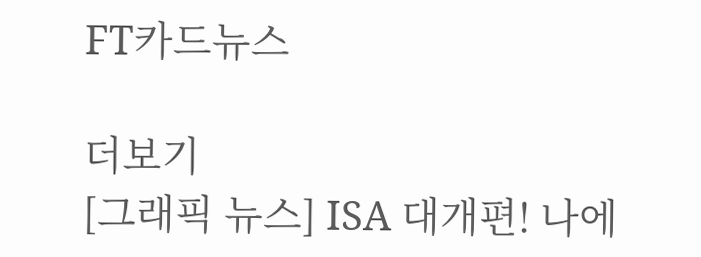FT카드뉴스

더보기
[그래픽 뉴스] ISA 대개편! 나에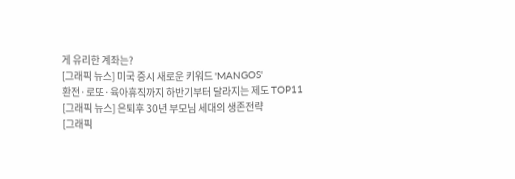게 유리한 계좌는?
[그래픽 뉴스] 미국 증시 새로운 키워드 'MANGOS'
환전·로또·육아휴직까지 하반기부터 달라지는 제도 TOP11
[그래픽 뉴스] 은퇴후 30년 부모님 세대의 생존전략
[그래픽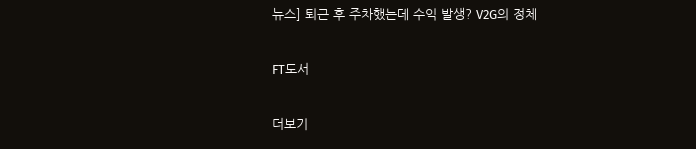뉴스] 퇴근 후 주차했는데 수익 발생? V2G의 정체

FT도서

더보기